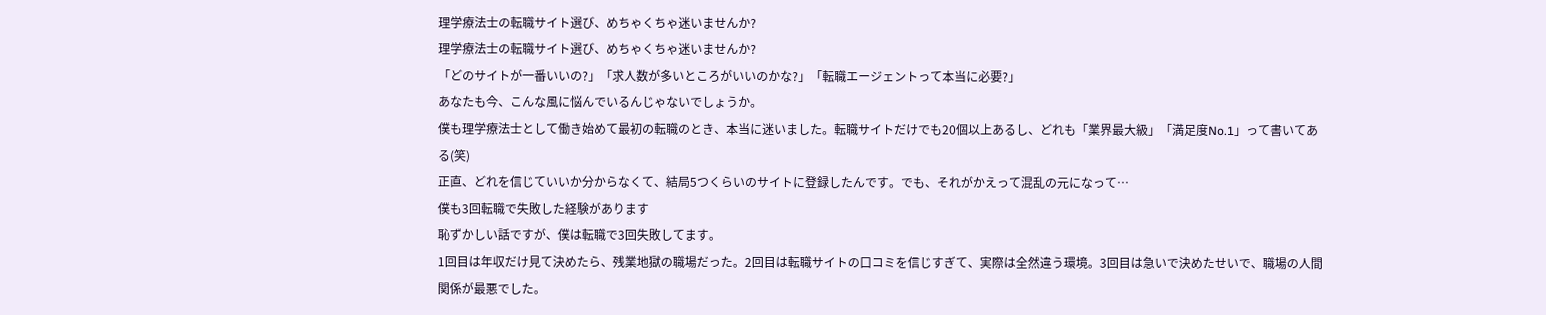理学療法士の転職サイト選び、めちゃくちゃ迷いませんか?
理学療法士の転職サイト選び、めちゃくちゃ迷いませんか?
「どのサイトが一番いいの?」「求人数が多いところがいいのかな?」「転職エージェントって本当に必要?」
あなたも今、こんな風に悩んでいるんじゃないでしょうか。
僕も理学療法士として働き始めて最初の転職のとき、本当に迷いました。転職サイトだけでも20個以上あるし、どれも「業界最大級」「満足度No.1」って書いてある(笑)
正直、どれを信じていいか分からなくて、結局5つくらいのサイトに登録したんです。でも、それがかえって混乱の元になって…
僕も3回転職で失敗した経験があります
恥ずかしい話ですが、僕は転職で3回失敗してます。
1回目は年収だけ見て決めたら、残業地獄の職場だった。2回目は転職サイトの口コミを信じすぎて、実際は全然違う環境。3回目は急いで決めたせいで、職場の人間関係が最悪でした。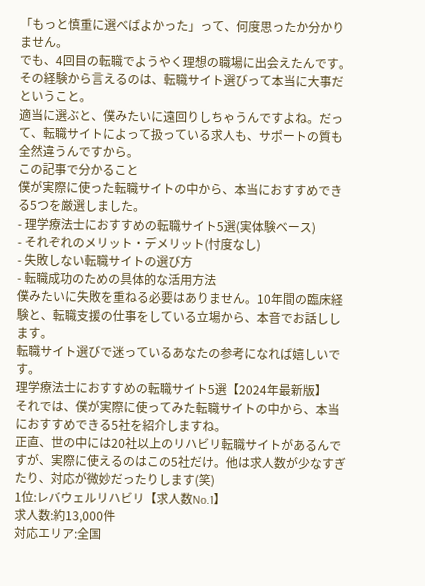「もっと慎重に選べばよかった」って、何度思ったか分かりません。
でも、4回目の転職でようやく理想の職場に出会えたんです。その経験から言えるのは、転職サイト選びって本当に大事だということ。
適当に選ぶと、僕みたいに遠回りしちゃうんですよね。だって、転職サイトによって扱っている求人も、サポートの質も全然違うんですから。
この記事で分かること
僕が実際に使った転職サイトの中から、本当におすすめできる5つを厳選しました。
- 理学療法士におすすめの転職サイト5選(実体験ベース)
- それぞれのメリット・デメリット(忖度なし)
- 失敗しない転職サイトの選び方
- 転職成功のための具体的な活用方法
僕みたいに失敗を重ねる必要はありません。10年間の臨床経験と、転職支援の仕事をしている立場から、本音でお話しします。
転職サイト選びで迷っているあなたの参考になれば嬉しいです。
理学療法士におすすめの転職サイト5選【2024年最新版】
それでは、僕が実際に使ってみた転職サイトの中から、本当におすすめできる5社を紹介しますね。
正直、世の中には20社以上のリハビリ転職サイトがあるんですが、実際に使えるのはこの5社だけ。他は求人数が少なすぎたり、対応が微妙だったりします(笑)
1位:レバウェルリハビリ【求人数No.1】
求人数:約13,000件
対応エリア:全国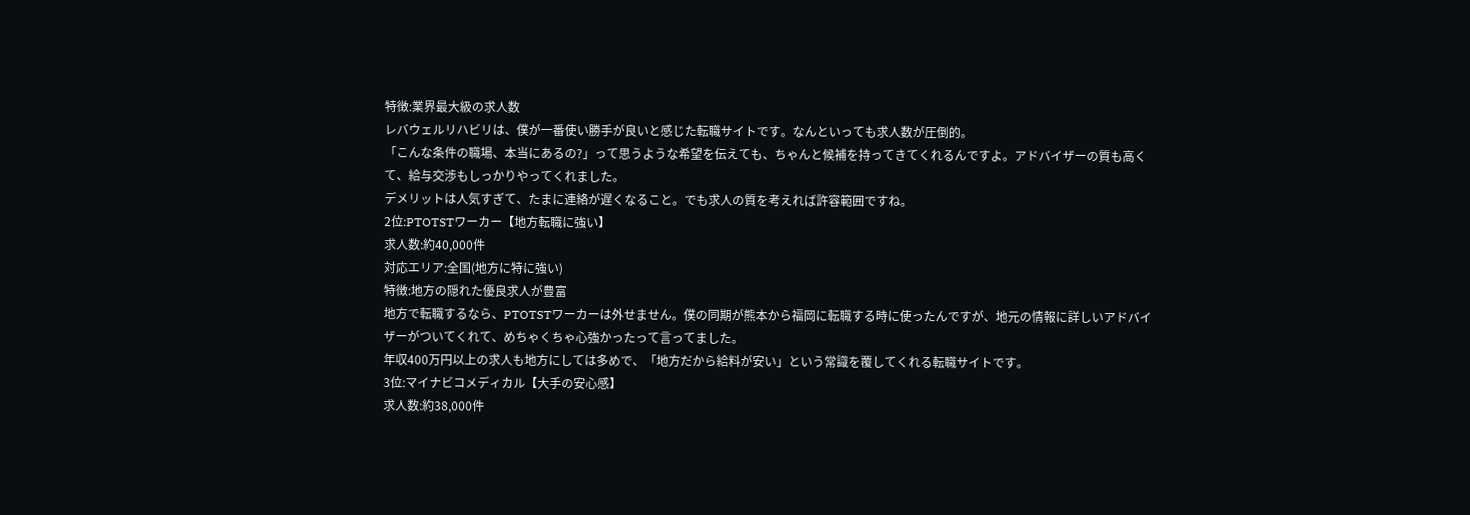特徴:業界最大級の求人数
レバウェルリハビリは、僕が一番使い勝手が良いと感じた転職サイトです。なんといっても求人数が圧倒的。
「こんな条件の職場、本当にあるの?」って思うような希望を伝えても、ちゃんと候補を持ってきてくれるんですよ。アドバイザーの質も高くて、給与交渉もしっかりやってくれました。
デメリットは人気すぎて、たまに連絡が遅くなること。でも求人の質を考えれば許容範囲ですね。
2位:PTOTSTワーカー【地方転職に強い】
求人数:約40,000件
対応エリア:全国(地方に特に強い)
特徴:地方の隠れた優良求人が豊富
地方で転職するなら、PTOTSTワーカーは外せません。僕の同期が熊本から福岡に転職する時に使ったんですが、地元の情報に詳しいアドバイザーがついてくれて、めちゃくちゃ心強かったって言ってました。
年収400万円以上の求人も地方にしては多めで、「地方だから給料が安い」という常識を覆してくれる転職サイトです。
3位:マイナビコメディカル【大手の安心感】
求人数:約38,000件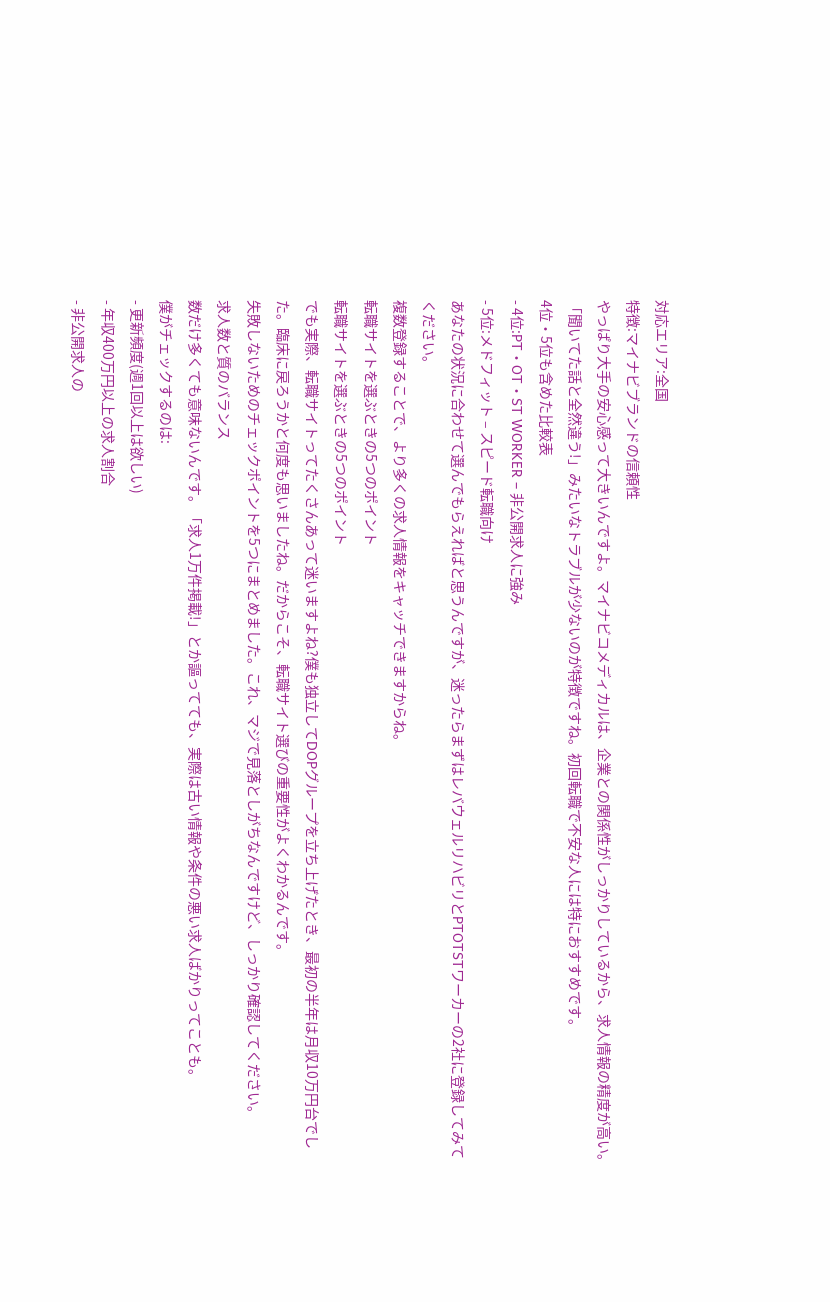対応エリア:全国
特徴:マイナビブランドの信頼性
やっぱり大手の安心感って大きいんですよ。マイナビコメディカルは、企業との関係性がしっかりしているから、求人情報の精度が高い。
「聞いてた話と全然違う!」みたいなトラブルが少ないのが特徴ですね。初回転職で不安な人には特におすすめです。
4位・5位も含めた比較表
- 4位:PT・OT・ST WORKER – 非公開求人に強み
- 5位:メドフィット – スピード転職向け
あなたの状況に合わせて選んでもらえればと思うんですが、迷ったらまずはレバウェルリハビリとPTOTSTワーカーの2社に登録してみてください。
複数登録することで、より多くの求人情報をキャッチできますからね。
転職サイトを選ぶときの5つのポイント
転職サイトを選ぶときの5つのポイント
でも実際、転職サイトってたくさんあって迷いますよね?僕も独立してDOPグループを立ち上げたとき、最初の半年は月収10万円台でした。臨床に戻ろうかと何度も思いましたね。だからこそ、転職サイト選びの重要性がよくわかるんです。
失敗しないためのチェックポイントを5つにまとめました。これ、マジで見落としがちなんですけど、しっかり確認してください。
求人数と質のバランス
数だけ多くても意味ないんです。「求人1万件掲載!」とか謳ってても、実際は古い情報や条件の悪い求人ばかりってことも。
僕がチェックするのは:
- 更新頻度(週1回以上は欲しい)
- 年収400万円以上の求人割合
- 非公開求人の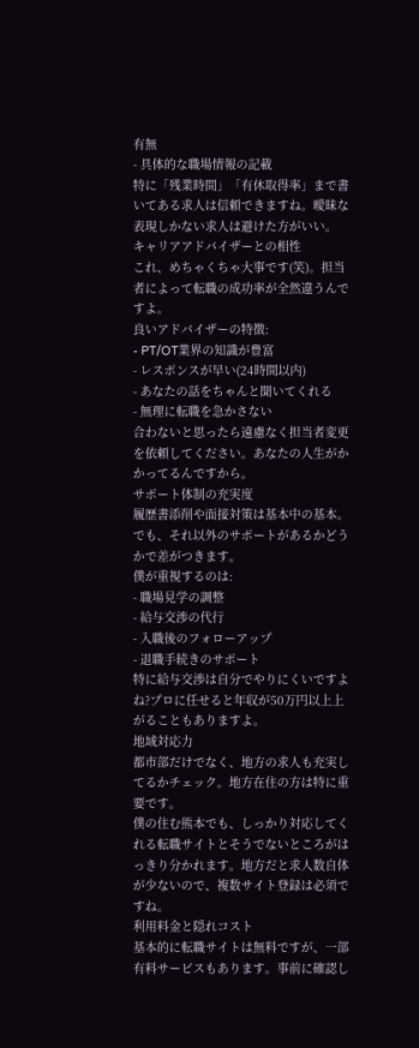有無
- 具体的な職場情報の記載
特に「残業時間」「有休取得率」まで書いてある求人は信頼できますね。曖昧な表現しかない求人は避けた方がいい。
キャリアアドバイザーとの相性
これ、めちゃくちゃ大事です(笑)。担当者によって転職の成功率が全然違うんですよ。
良いアドバイザーの特徴:
- PT/OT業界の知識が豊富
- レスポンスが早い(24時間以内)
- あなたの話をちゃんと聞いてくれる
- 無理に転職を急かさない
合わないと思ったら遠慮なく担当者変更を依頼してください。あなたの人生がかかってるんですから。
サポート体制の充実度
履歴書添削や面接対策は基本中の基本。でも、それ以外のサポートがあるかどうかで差がつきます。
僕が重視するのは:
- 職場見学の調整
- 給与交渉の代行
- 入職後のフォローアップ
- 退職手続きのサポート
特に給与交渉は自分でやりにくいですよね?プロに任せると年収が50万円以上上がることもありますよ。
地域対応力
都市部だけでなく、地方の求人も充実してるかチェック。地方在住の方は特に重要です。
僕の住む熊本でも、しっかり対応してくれる転職サイトとそうでないところがはっきり分かれます。地方だと求人数自体が少ないので、複数サイト登録は必須ですね。
利用料金と隠れコスト
基本的に転職サイトは無料ですが、一部有料サービスもあります。事前に確認し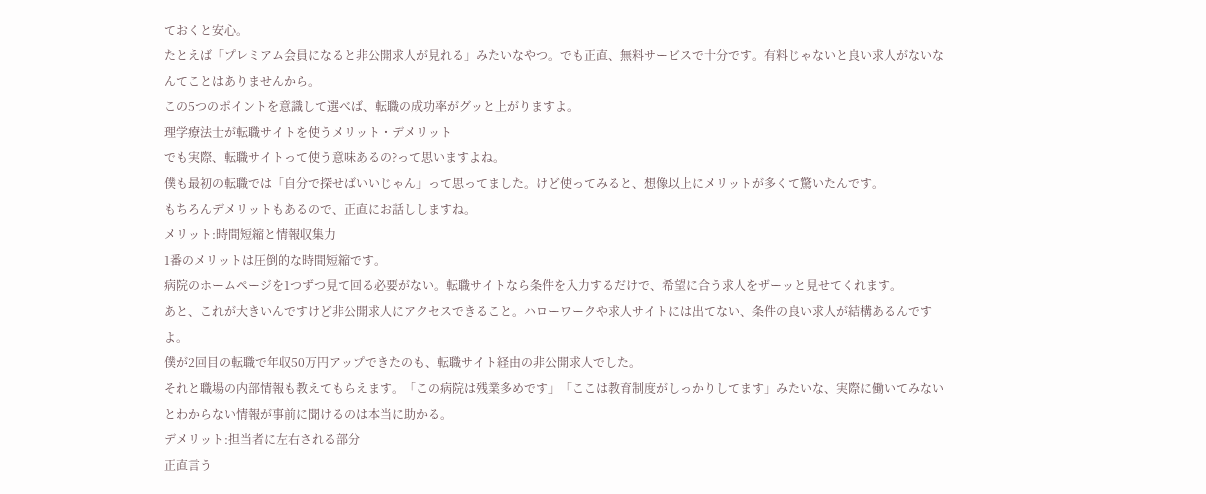ておくと安心。
たとえば「プレミアム会員になると非公開求人が見れる」みたいなやつ。でも正直、無料サービスで十分です。有料じゃないと良い求人がないなんてことはありませんから。
この5つのポイントを意識して選べば、転職の成功率がグッと上がりますよ。
理学療法士が転職サイトを使うメリット・デメリット
でも実際、転職サイトって使う意味あるの?って思いますよね。
僕も最初の転職では「自分で探せばいいじゃん」って思ってました。けど使ってみると、想像以上にメリットが多くて驚いたんです。
もちろんデメリットもあるので、正直にお話ししますね。
メリット:時間短縮と情報収集力
1番のメリットは圧倒的な時間短縮です。
病院のホームページを1つずつ見て回る必要がない。転職サイトなら条件を入力するだけで、希望に合う求人をザーッと見せてくれます。
あと、これが大きいんですけど非公開求人にアクセスできること。ハローワークや求人サイトには出てない、条件の良い求人が結構あるんですよ。
僕が2回目の転職で年収50万円アップできたのも、転職サイト経由の非公開求人でした。
それと職場の内部情報も教えてもらえます。「この病院は残業多めです」「ここは教育制度がしっかりしてます」みたいな、実際に働いてみないとわからない情報が事前に聞けるのは本当に助かる。
デメリット:担当者に左右される部分
正直言う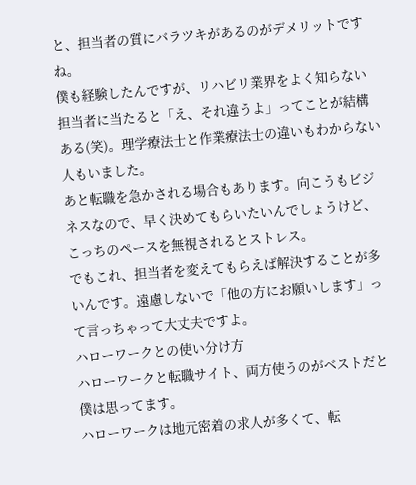と、担当者の質にバラツキがあるのがデメリットですね。
僕も経験したんですが、リハビリ業界をよく知らない担当者に当たると「え、それ違うよ」ってことが結構ある(笑)。理学療法士と作業療法士の違いもわからない人もいました。
あと転職を急かされる場合もあります。向こうもビジネスなので、早く決めてもらいたいんでしょうけど、こっちのペースを無視されるとストレス。
でもこれ、担当者を変えてもらえば解決することが多いんです。遠慮しないで「他の方にお願いします」って言っちゃって大丈夫ですよ。
ハローワークとの使い分け方
ハローワークと転職サイト、両方使うのがベストだと僕は思ってます。
ハローワークは地元密着の求人が多くて、転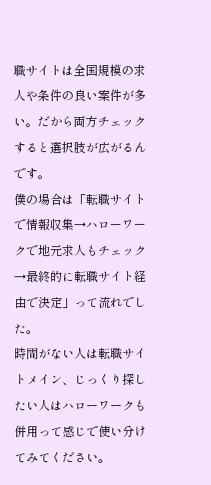職サイトは全国規模の求人や条件の良い案件が多い。だから両方チェックすると選択肢が広がるんです。
僕の場合は「転職サイトで情報収集→ハローワークで地元求人もチェック→最終的に転職サイト経由で決定」って流れでした。
時間がない人は転職サイトメイン、じっくり探したい人はハローワークも併用って感じで使い分けてみてください。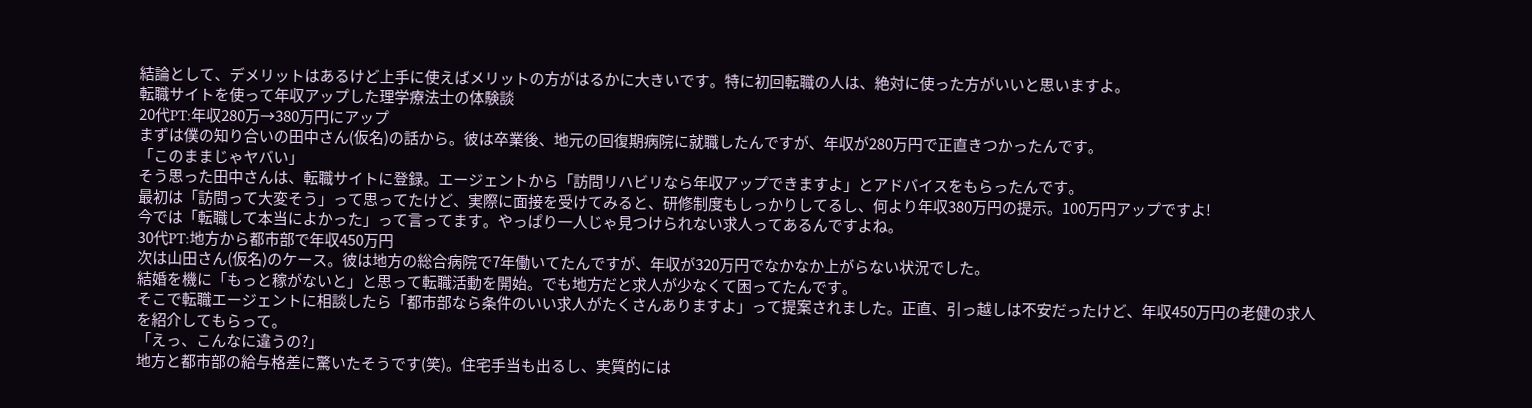結論として、デメリットはあるけど上手に使えばメリットの方がはるかに大きいです。特に初回転職の人は、絶対に使った方がいいと思いますよ。
転職サイトを使って年収アップした理学療法士の体験談
20代PT:年収280万→380万円にアップ
まずは僕の知り合いの田中さん(仮名)の話から。彼は卒業後、地元の回復期病院に就職したんですが、年収が280万円で正直きつかったんです。
「このままじゃヤバい」
そう思った田中さんは、転職サイトに登録。エージェントから「訪問リハビリなら年収アップできますよ」とアドバイスをもらったんです。
最初は「訪問って大変そう」って思ってたけど、実際に面接を受けてみると、研修制度もしっかりしてるし、何より年収380万円の提示。100万円アップですよ!
今では「転職して本当によかった」って言ってます。やっぱり一人じゃ見つけられない求人ってあるんですよね。
30代PT:地方から都市部で年収450万円
次は山田さん(仮名)のケース。彼は地方の総合病院で7年働いてたんですが、年収が320万円でなかなか上がらない状況でした。
結婚を機に「もっと稼がないと」と思って転職活動を開始。でも地方だと求人が少なくて困ってたんです。
そこで転職エージェントに相談したら「都市部なら条件のいい求人がたくさんありますよ」って提案されました。正直、引っ越しは不安だったけど、年収450万円の老健の求人を紹介してもらって。
「えっ、こんなに違うの?」
地方と都市部の給与格差に驚いたそうです(笑)。住宅手当も出るし、実質的には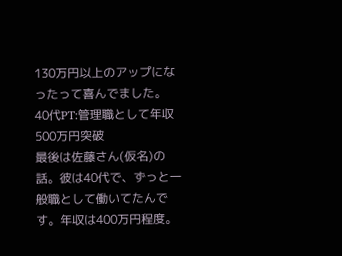130万円以上のアップになったって喜んでました。
40代PT:管理職として年収500万円突破
最後は佐藤さん(仮名)の話。彼は40代で、ずっと一般職として働いてたんです。年収は400万円程度。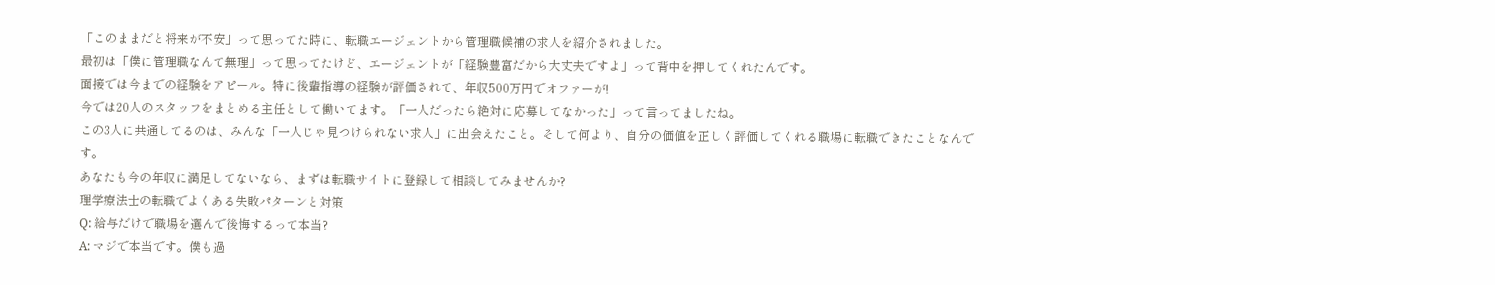「このままだと将来が不安」って思ってた時に、転職エージェントから管理職候補の求人を紹介されました。
最初は「僕に管理職なんて無理」って思ってたけど、エージェントが「経験豊富だから大丈夫ですよ」って背中を押してくれたんです。
面接では今までの経験をアピール。特に後輩指導の経験が評価されて、年収500万円でオファーが!
今では20人のスタッフをまとめる主任として働いてます。「一人だったら絶対に応募してなかった」って言ってましたね。
この3人に共通してるのは、みんな「一人じゃ見つけられない求人」に出会えたこと。そして何より、自分の価値を正しく評価してくれる職場に転職できたことなんです。
あなたも今の年収に満足してないなら、まずは転職サイトに登録して相談してみませんか?
理学療法士の転職でよくある失敗パターンと対策
Q: 給与だけで職場を選んで後悔するって本当?
A: マジで本当です。僕も過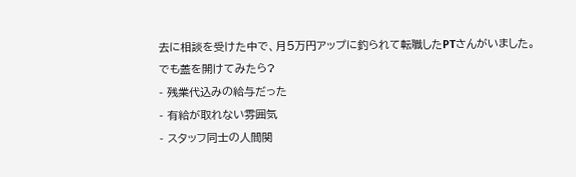去に相談を受けた中で、月5万円アップに釣られて転職したPTさんがいました。
でも蓋を開けてみたら?
- 残業代込みの給与だった
- 有給が取れない雰囲気
- スタッフ同士の人間関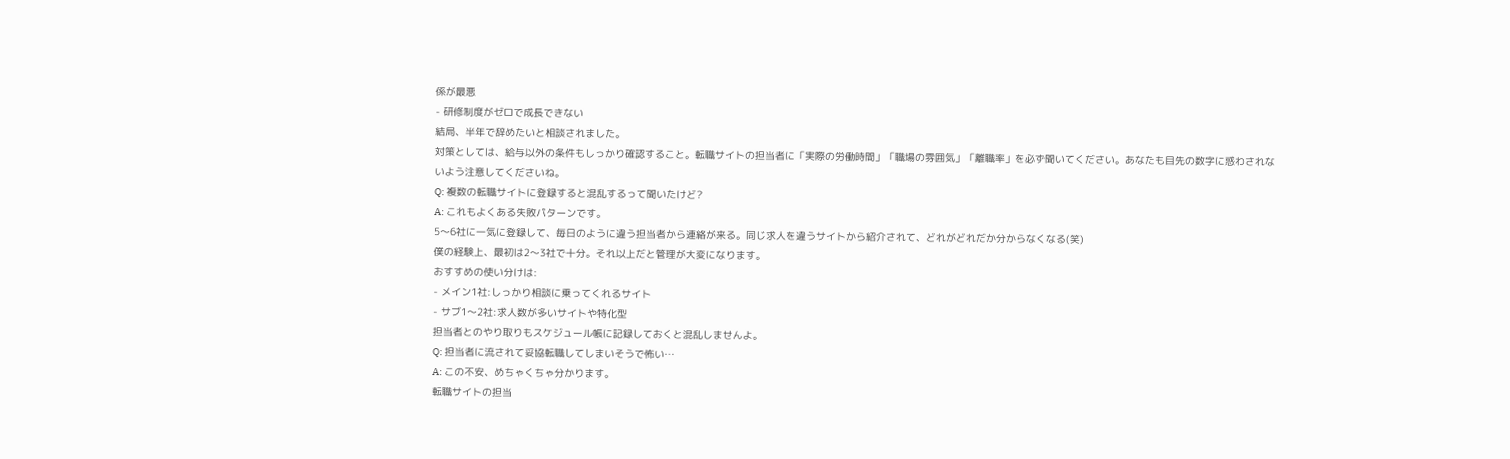係が最悪
- 研修制度がゼロで成長できない
結局、半年で辞めたいと相談されました。
対策としては、給与以外の条件もしっかり確認すること。転職サイトの担当者に「実際の労働時間」「職場の雰囲気」「離職率」を必ず聞いてください。あなたも目先の数字に惑わされないよう注意してくださいね。
Q: 複数の転職サイトに登録すると混乱するって聞いたけど?
A: これもよくある失敗パターンです。
5〜6社に一気に登録して、毎日のように違う担当者から連絡が来る。同じ求人を違うサイトから紹介されて、どれがどれだか分からなくなる(笑)
僕の経験上、最初は2〜3社で十分。それ以上だと管理が大変になります。
おすすめの使い分けは:
- メイン1社:しっかり相談に乗ってくれるサイト
- サブ1〜2社:求人数が多いサイトや特化型
担当者とのやり取りもスケジュール帳に記録しておくと混乱しませんよ。
Q: 担当者に流されて妥協転職してしまいそうで怖い…
A: この不安、めちゃくちゃ分かります。
転職サイトの担当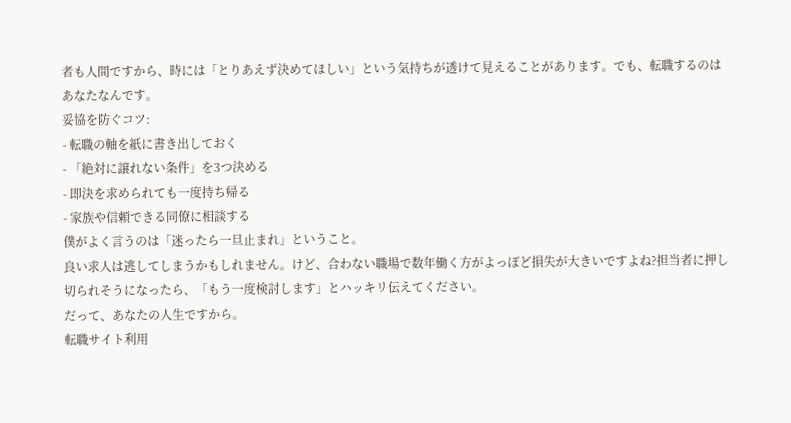者も人間ですから、時には「とりあえず決めてほしい」という気持ちが透けて見えることがあります。でも、転職するのはあなたなんです。
妥協を防ぐコツ:
- 転職の軸を紙に書き出しておく
- 「絶対に譲れない条件」を3つ決める
- 即決を求められても一度持ち帰る
- 家族や信頼できる同僚に相談する
僕がよく言うのは「迷ったら一旦止まれ」ということ。
良い求人は逃してしまうかもしれません。けど、合わない職場で数年働く方がよっぽど損失が大きいですよね?担当者に押し切られそうになったら、「もう一度検討します」とハッキリ伝えてください。
だって、あなたの人生ですから。
転職サイト利用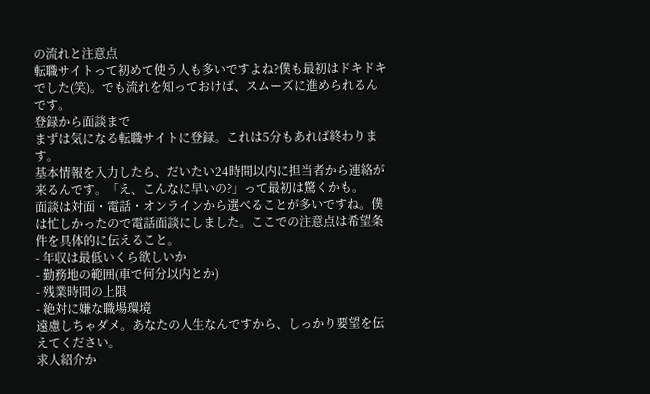の流れと注意点
転職サイトって初めて使う人も多いですよね?僕も最初はドキドキでした(笑)。でも流れを知っておけば、スムーズに進められるんです。
登録から面談まで
まずは気になる転職サイトに登録。これは5分もあれば終わります。
基本情報を入力したら、だいたい24時間以内に担当者から連絡が来るんです。「え、こんなに早いの?」って最初は驚くかも。
面談は対面・電話・オンラインから選べることが多いですね。僕は忙しかったので電話面談にしました。ここでの注意点は希望条件を具体的に伝えること。
- 年収は最低いくら欲しいか
- 勤務地の範囲(車で何分以内とか)
- 残業時間の上限
- 絶対に嫌な職場環境
遠慮しちゃダメ。あなたの人生なんですから、しっかり要望を伝えてください。
求人紹介か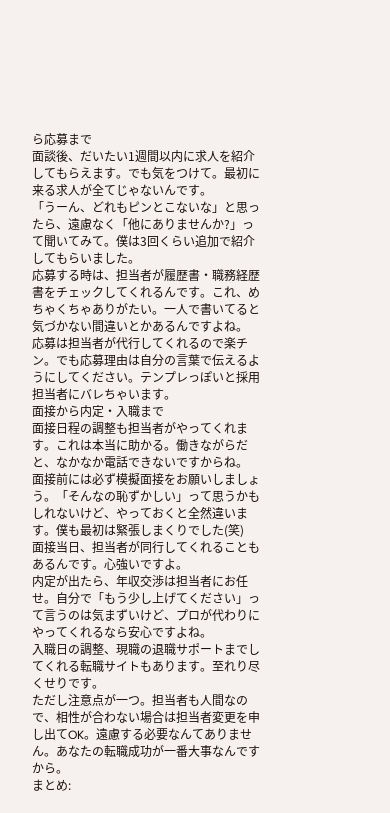ら応募まで
面談後、だいたい1週間以内に求人を紹介してもらえます。でも気をつけて。最初に来る求人が全てじゃないんです。
「うーん、どれもピンとこないな」と思ったら、遠慮なく「他にありませんか?」って聞いてみて。僕は3回くらい追加で紹介してもらいました。
応募する時は、担当者が履歴書・職務経歴書をチェックしてくれるんです。これ、めちゃくちゃありがたい。一人で書いてると気づかない間違いとかあるんですよね。
応募は担当者が代行してくれるので楽チン。でも応募理由は自分の言葉で伝えるようにしてください。テンプレっぽいと採用担当者にバレちゃいます。
面接から内定・入職まで
面接日程の調整も担当者がやってくれます。これは本当に助かる。働きながらだと、なかなか電話できないですからね。
面接前には必ず模擬面接をお願いしましょう。「そんなの恥ずかしい」って思うかもしれないけど、やっておくと全然違います。僕も最初は緊張しまくりでした(笑)
面接当日、担当者が同行してくれることもあるんです。心強いですよ。
内定が出たら、年収交渉は担当者にお任せ。自分で「もう少し上げてください」って言うのは気まずいけど、プロが代わりにやってくれるなら安心ですよね。
入職日の調整、現職の退職サポートまでしてくれる転職サイトもあります。至れり尽くせりです。
ただし注意点が一つ。担当者も人間なので、相性が合わない場合は担当者変更を申し出てOK。遠慮する必要なんてありません。あなたの転職成功が一番大事なんですから。
まとめ: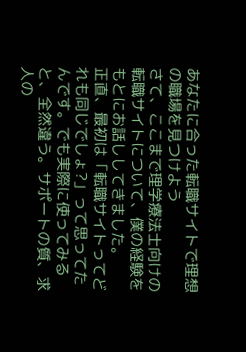あなたに合った転職サイトで理想の職場を見つけよう
さて、ここまで理学療法士向けの転職サイトについて、僕の経験をもとにお話ししてきました。
正直、最初は「転職サイトってどれも同じでしょ?」って思ってたんです。でも実際に使ってみると、全然違う。サポートの質、求人の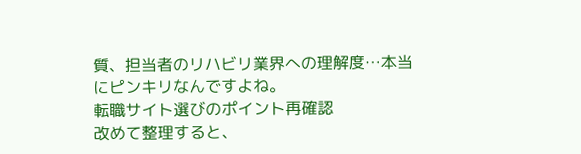質、担当者のリハビリ業界への理解度…本当にピンキリなんですよね。
転職サイト選びのポイント再確認
改めて整理すると、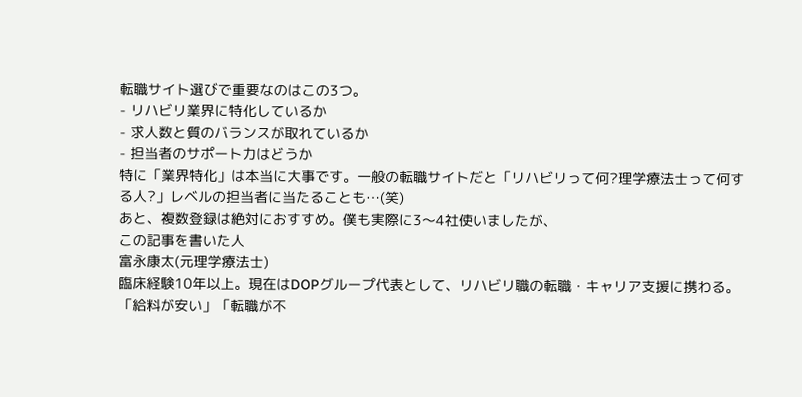転職サイト選びで重要なのはこの3つ。
- リハビリ業界に特化しているか
- 求人数と質のバランスが取れているか
- 担当者のサポート力はどうか
特に「業界特化」は本当に大事です。一般の転職サイトだと「リハビリって何?理学療法士って何する人?」レベルの担当者に当たることも…(笑)
あと、複数登録は絶対におすすめ。僕も実際に3〜4社使いましたが、
この記事を書いた人
富永康太(元理学療法士)
臨床経験10年以上。現在はDOPグループ代表として、リハビリ職の転職・キャリア支援に携わる。「給料が安い」「転職が不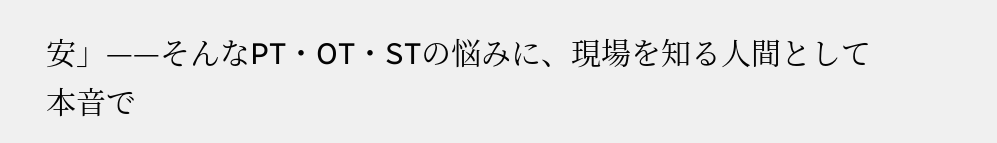安」——そんなPT・OT・STの悩みに、現場を知る人間として本音で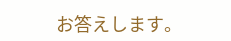お答えします。